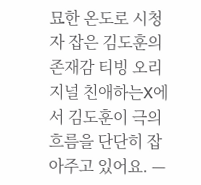묘한 온도로 시청자 잡은 김도훈의 존재감 티빙 오리지널 친애하는X에서 김도훈이 극의 흐름을 단단히 잡아주고 있어요. —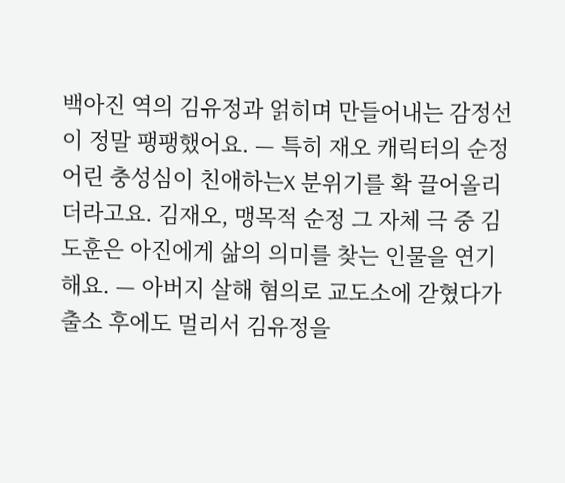백아진 역의 김유정과 얽히며 만들어내는 감정선이 정말 팽팽했어요. — 특히 재오 캐릭터의 순정 어린 충성심이 친애하는X 분위기를 확 끌어올리더라고요. 김재오, 맹목적 순정 그 자체 극 중 김도훈은 아진에게 삶의 의미를 찾는 인물을 연기해요. — 아버지 살해 혐의로 교도소에 갇혔다가 출소 후에도 멀리서 김유정을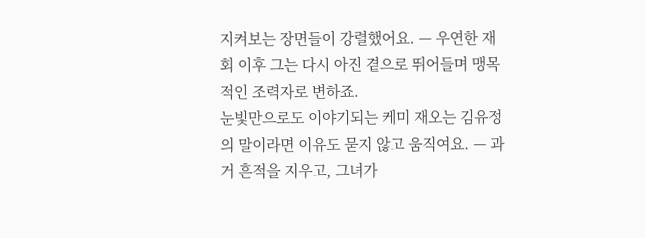지켜보는 장면들이 강렬했어요. — 우연한 재회 이후 그는 다시 아진 곁으로 뛰어들며 맹목적인 조력자로 변하죠.
눈빛만으로도 이야기되는 케미 재오는 김유정의 말이라면 이유도 묻지 않고 움직여요. — 과거 흔적을 지우고, 그녀가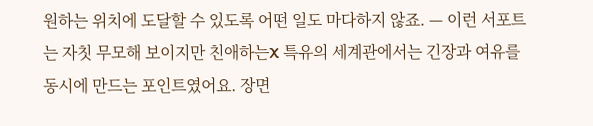원하는 위치에 도달할 수 있도록 어떤 일도 마다하지 않죠. — 이런 서포트는 자칫 무모해 보이지만 친애하는X 특유의 세계관에서는 긴장과 여유를 동시에 만드는 포인트였어요. 장면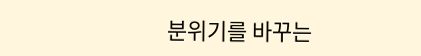분위기를 바꾸는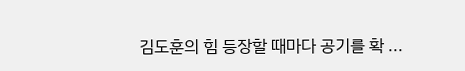김도훈의 힘 등장할 때마다 공기를 확 ...